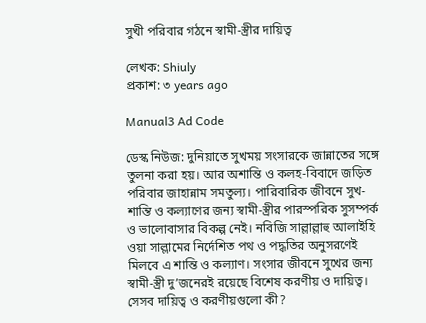সুখী পরিবার গঠনে স্বামী-স্ত্রীর দায়িত্ব

লেখক: Shiuly
প্রকাশ: ৩ years ago

Manual3 Ad Code

ডেস্ক নিউজ: দুনিয়াতে সুখময় সংসারকে জান্নাতের সঙ্গে তুলনা করা হয়। আর অশান্তি ও কলহ-বিবাদে জড়িত পরিবার জাহান্নাম সমতুল্য। পারিবারিক জীবনে সুখ-শান্তি ও কল্যাণের জন্য স্বামী-স্ত্রীর পারস্পরিক সুসম্পর্ক ও ভালোবাসার বিকল্প নেই। নবিজি সাল্লাল্লাহু আলাইহি ওয়া সাল্লামের নির্দেশিত পথ ও পদ্ধতির অনুসরণেই মিলবে এ শান্তি ও কল্যাণ। সংসার জীবনে সুখের জন্য স্বামী-স্ত্রী দু’জনেরই রয়েছে বিশেষ করণীয় ও দায়িত্ব। সেসব দায়িত্ব ও করণীয়গুলো কী?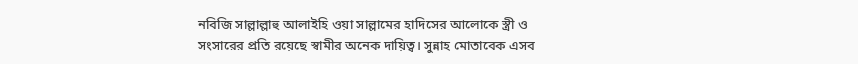নবিজি সাল্লাল্লাহু আলাইহি ওয়া সাল্লামের হাদিসের আলোকে স্ত্রী ও সংসারের প্রতি রয়েছে স্বামীর অনেক দায়িত্ব। সুন্নাহ মোতাবেক এসব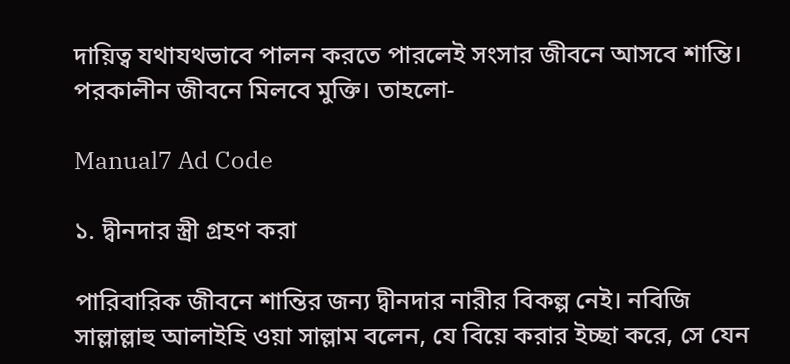দায়িত্ব যথাযথভাবে পালন করতে পারলেই সংসার জীবনে আসবে শান্তি। পরকালীন জীবনে মিলবে মুক্তি। তাহলো-

Manual7 Ad Code

১. দ্বীনদার স্ত্রী গ্রহণ করা

পারিবারিক জীবনে শান্তির জন্য দ্বীনদার নারীর বিকল্প নেই। নবিজি সাল্লাল্লাহু আলাইহি ওয়া সাল্লাম বলেন, যে বিয়ে করার ইচ্ছা করে, সে যেন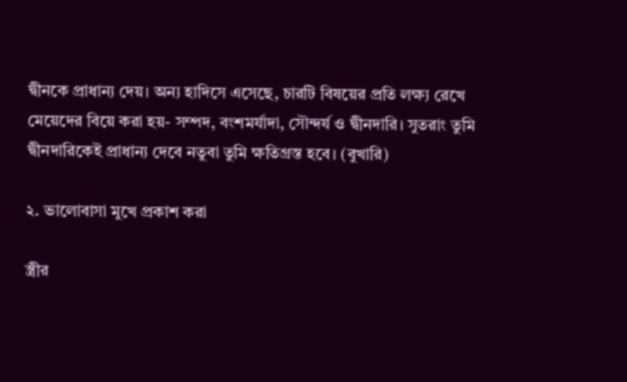দ্বীনকে প্রাধান্য দেয়। অন্য হাদিসে এসেছে, চারটি বিষয়ের প্রতি লক্ষ্য রেখে মেয়েদের বিয়ে করা হয়- সম্পদ, বংশমর্যাদা, সৌন্দর্য ও দ্বীনদারি। সুতরাং তুমি দ্বীনদারিকেই প্রাধান্য দেবে নতুবা তুমি ক্ষতিগ্রস্ত হবে। (বুখারি)

২. ভালোবাসা মুখে প্রকাশ করা

স্ত্রীর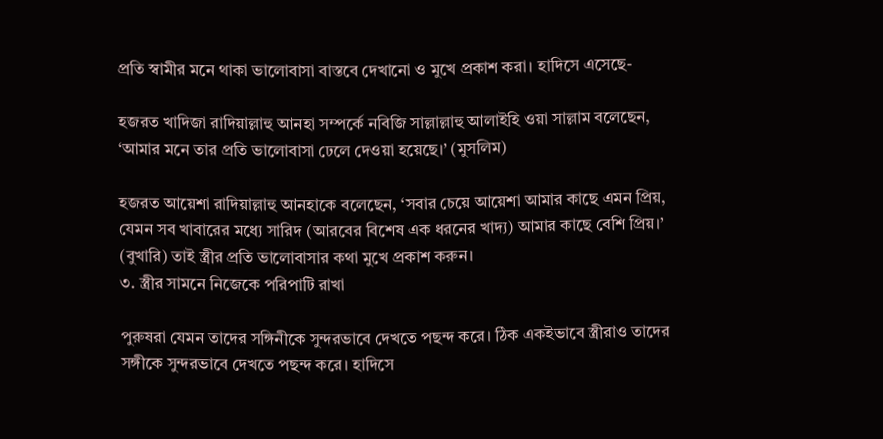প্রতি স্বামীর মনে থাকা ভালোবাসা বাস্তবে দেখানো ও মুখে প্রকাশ করা। হাদিসে এসেছে-

হজরত খাদিজা রাদিয়াল্লাহু আনহা সম্পর্কে নবিজি সাল্লাল্লাহু আলাইহি ওয়া সাল্লাম বলেছেন, ‘আমার মনে তার প্রতি ভালোবাসা ঢেলে দেওয়া হয়েছে।’ (মুসলিম)

হজরত আয়েশা রাদিয়াল্লাহু আনহাকে বলেছেন, ‘সবার চেয়ে আয়েশা আমার কাছে এমন প্রিয়, যেমন সব খাবারের মধ্যে সারিদ (আরবের বিশেষ এক ধরনের খাদ্য) আমার কাছে বেশি প্রিয়।’ (বুখারি) তাই স্ত্রীর প্রতি ভালোবাসার কথা মুখে প্রকাশ করুন।
৩. স্ত্রীর সামনে নিজেকে পরিপাটি রাখা

পুরুষরা যেমন তাদের সঙ্গিনীকে সুন্দরভাবে দেখতে পছন্দ করে। ঠিক একইভাবে স্ত্রীরাও তাদের সঙ্গীকে সুন্দরভাবে দেখতে পছন্দ করে। হাদিসে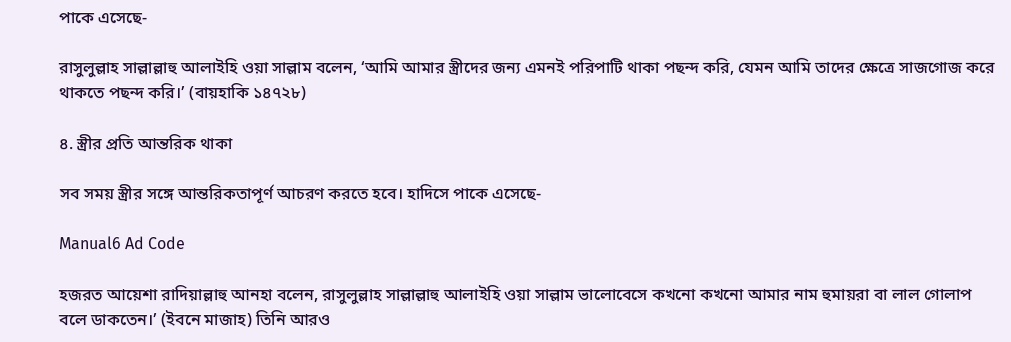পাকে এসেছে-

রাসুলুল্লাহ সাল্লাল্লাহু আলাইহি ওয়া সাল্লাম বলেন, ‘আমি আমার স্ত্রীদের জন্য এমনই পরিপাটি থাকা পছন্দ করি, যেমন আমি তাদের ক্ষেত্রে সাজগোজ করে থাকতে পছন্দ করি।’ (বায়হাকি ১৪৭২৮)

৪. স্ত্রীর প্রতি আন্তরিক থাকা

সব সময় স্ত্রীর সঙ্গে আন্তরিকতাপূর্ণ আচরণ করতে হবে। হাদিসে পাকে এসেছে-

Manual6 Ad Code

হজরত আয়েশা রাদিয়াল্লাহু আনহা বলেন, রাসুলুল্লাহ সাল্লাল্লাহু আলাইহি ওয়া সাল্লাম ভালোবেসে কখনো কখনো আমার নাম হুমায়রা বা লাল গোলাপ বলে ডাকতেন।’ (ইবনে মাজাহ) তিনি আরও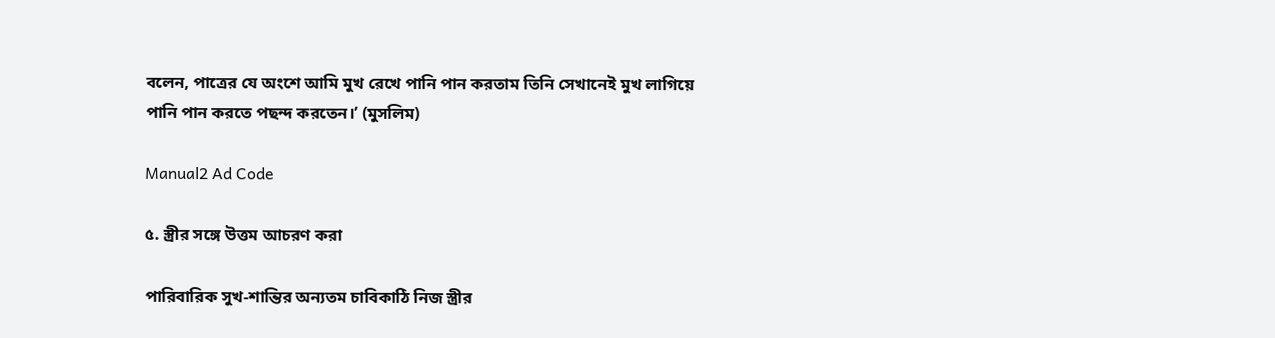বলেন, পাত্রের যে অংশে আমি মুখ রেখে পানি পান করতাম তিনি সেখানেই মুখ লাগিয়ে পানি পান করতে পছন্দ করতেন।’ (মুসলিম)

Manual2 Ad Code

৫. স্ত্রীর সঙ্গে উত্তম আচরণ করা

পারিবারিক সুখ-শান্তির অন্যতম চাবিকাঠি নিজ স্ত্রীর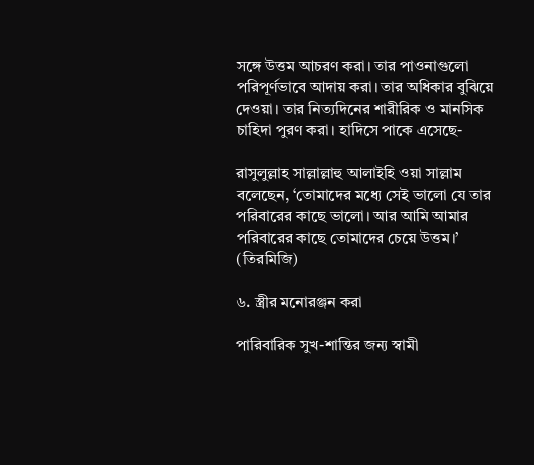সঙ্গে উত্তম আচরণ করা। তার পাওনাগুলো পরিপূর্ণভাবে আদায় করা। তার অধিকার বুঝিয়ে দেওয়া। তার নিত্যদিনের শারীরিক ও মানসিক চাহিদা পুরণ করা। হাদিসে পাকে এসেছে-

রাসুলুল্লাহ সাল্লাল্লাহু আলাইহি ওয়া সাল্লাম বলেছেন, ‘তোমাদের মধ্যে সেই ভালো যে তার পরিবারের কাছে ভালো। আর আমি আমার পরিবারের কাছে তোমাদের চেয়ে উত্তম।’ (তিরমিজি)

৬. স্ত্রীর মনোরঞ্জন করা

পারিবারিক সুখ-শান্তির জন্য স্বামী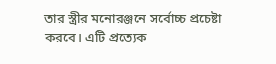তার স্ত্রীর মনোরঞ্জনে সর্বোচ্চ প্রচেষ্টা করবে। এটি প্রত্যেক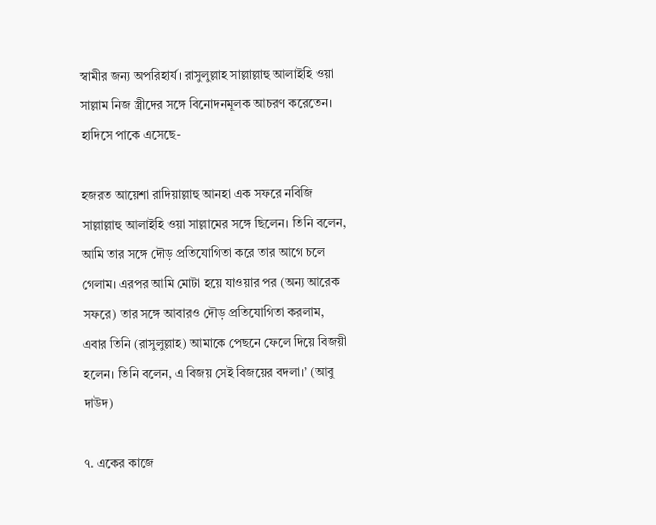স্বামীর জন্য অপরিহার্য। রাসুলুল্লাহ সাল্লাল্লাহু আলাইহি ওয়া সাল্লাম নিজ স্ত্রীদের সঙ্গে বিনোদনমূলক আচরণ করেতেন। হাদিসে পাকে এসেছে-

হজরত আয়েশা রাদিয়াল্লাহু আনহা এক সফরে নবিজি সাল্লাল্লাহু আলাইহি ওয়া সাল্লামের সঙ্গে ছিলেন। তিনি বলেন, আমি তার সঙ্গে দৌড় প্রতিযোগিতা করে তার আগে চলে গেলাম। এরপর আমি মোটা হয়ে যাওয়ার পর (অন্য আরেক সফরে) তার সঙ্গে আবারও দৌড় প্রতিযোগিতা করলাম, এবার তিনি (রাসুলুল্লাহ) আমাকে পেছনে ফেলে দিয়ে বিজয়ী হলেন। তিনি বলেন, এ বিজয় সেই বিজয়ের বদলা।’ (আবু দাউদ)

৭. একের কাজে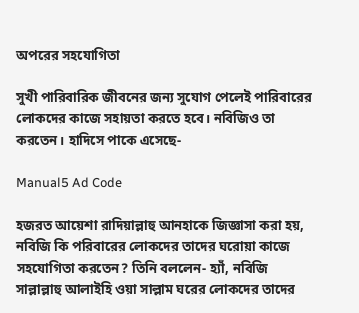অপরের সহযোগিতা

সুখী পারিবারিক জীবনের জন্য সুযোগ পেলেই পারিবারের লোকদের কাজে সহায়তা করতে হবে। নবিজিও তা করতেন। হাদিসে পাকে এসেছে-

Manual5 Ad Code

হজরত আয়েশা রাদিয়াল্লাহু আনহাকে জিজ্ঞাসা করা হয়, নবিজি কি পরিবারের লোকদের তাদের ঘরোয়া কাজে সহযোগিতা করতেন? তিনি বললেন- হ্যাঁ, নবিজি সাল্লাল্লাহু আলাইহি ওয়া সাল্লাম ঘরের লোকদের তাদের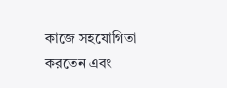কাজে সহযোগিতা করতেন এবং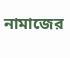নামাজের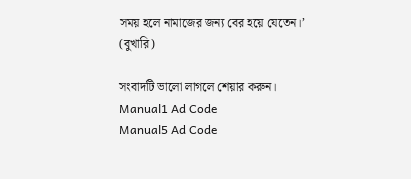সময় হলে নামাজের জন্য বের হয়ে যেতেন।’ (বুখারি)

সংবাদটি ভালো লাগলে শেয়ার করুন।
Manual1 Ad Code
Manual5 Ad Code